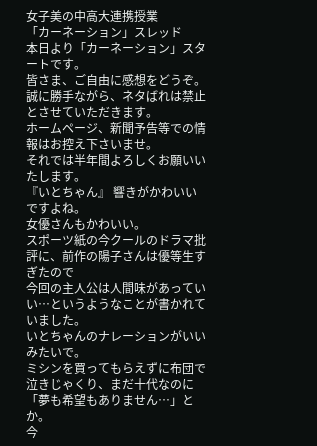女子美の中高大連携授業
「カーネーション」スレッド
本日より「カーネーション」スタートです。
皆さま、ご自由に感想をどうぞ。
誠に勝手ながら、ネタばれは禁止とさせていただきます。
ホームページ、新聞予告等での情報はお控え下さいませ。
それでは半年間よろしくお願いいたします。
『いとちゃん』 響きがかわいいですよね。
女優さんもかわいい。
スポーツ紙の今クールのドラマ批評に、前作の陽子さんは優等生すぎたので
今回の主人公は人間味があっていい…というようなことが書かれていました。
いとちゃんのナレーションがいいみたいで。
ミシンを買ってもらえずに布団で泣きじゃくり、まだ十代なのに「夢も希望もありません…」とか。
今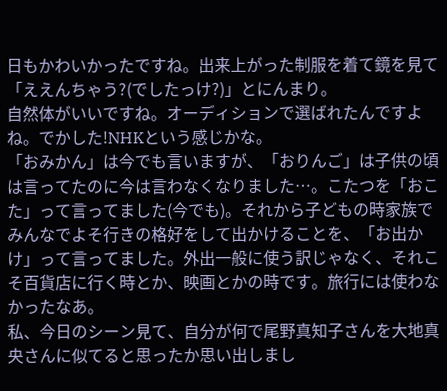日もかわいかったですね。出来上がった制服を着て鏡を見て「ええんちゃう?(でしたっけ?)」とにんまり。
自然体がいいですね。オーディションで選ばれたんですよね。でかした!NHKという感じかな。
「おみかん」は今でも言いますが、「おりんご」は子供の頃は言ってたのに今は言わなくなりました…。こたつを「おこた」って言ってました(今でも)。それから子どもの時家族でみんなでよそ行きの格好をして出かけることを、「お出かけ」って言ってました。外出一般に使う訳じゃなく、それこそ百貨店に行く時とか、映画とかの時です。旅行には使わなかったなあ。
私、今日のシーン見て、自分が何で尾野真知子さんを大地真央さんに似てると思ったか思い出しまし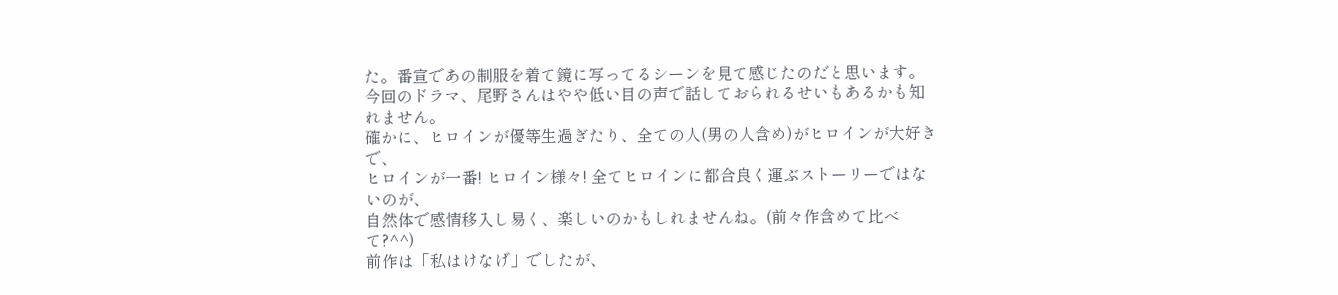た。番宣であの制服を着て鏡に写ってるシーンを見て感じたのだと思います。今回のドラマ、尾野さんはやや低い目の声で話しておられるせいもあるかも知れません。
確かに、ヒロインが優等生過ぎたり、全ての人(男の人含め)がヒロインが大好きで、
ヒロインが一番! ヒロイン様々! 全てヒロインに都合良く運ぶストーリーではないのが、
自然体で感情移入し易く、楽しいのかもしれませんね。(前々作含めて比べて?^^)
前作は「私はけなげ」でしたが、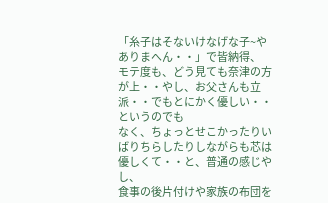「糸子はそないけなげな子~やありまへん・・」で皆納得、
モテ度も、どう見ても奈津の方が上・・やし、お父さんも立派・・でもとにかく優しい・・というのでも
なく、ちょっとせこかったりいばりちらしたりしながらも芯は優しくて・・と、普通の感じやし、
食事の後片付けや家族の布団を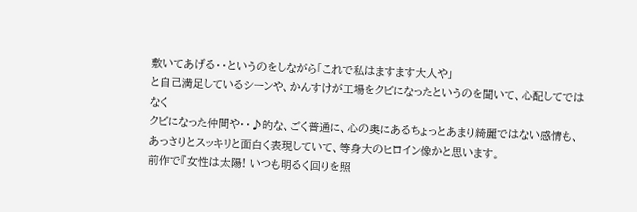敷いてあげる・・というのをしながら「これで私はますます大人や」
と自己満足しているシーンや、かんすけが工場をクビになったというのを聞いて、心配してではなく
クビになった仲間や・・♪的な、ごく普通に、心の奥にあるちょっとあまり綺麗ではない感情も、
あっさりとスッキリと面白く表現していて、等身大のヒロイン像かと思います。
前作で『女性は太陽! いつも明るく回りを照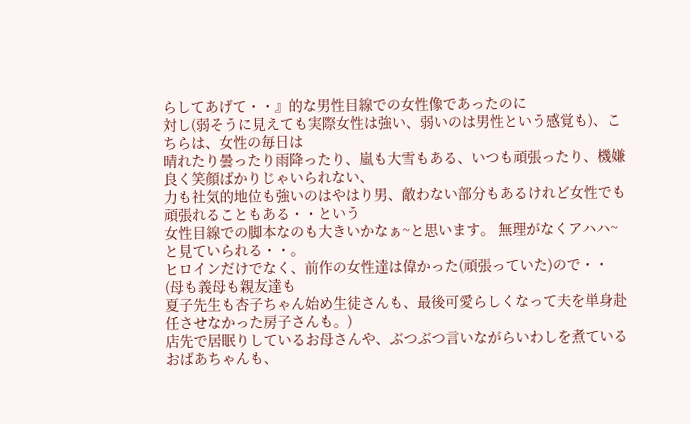らしてあげて・・』的な男性目線での女性像であったのに
対し(弱そうに見えても実際女性は強い、弱いのは男性という感覚も)、こちらは、女性の毎日は
晴れたり曇ったり雨降ったり、嵐も大雪もある、いつも頑張ったり、機嫌良く笑顔ばかりじゃいられない、
力も社気的地位も強いのはやはり男、敵わない部分もあるけれど女性でも頑張れることもある・・という
女性目線での脚本なのも大きいかなぁ~と思います。 無理がなくアハハ~と見ていられる・・。
ヒロインだけでなく、前作の女性達は偉かった(頑張っていた)ので・・ (母も義母も親友達も
夏子先生も杏子ちゃん始め生徒さんも、最後可愛らしくなって夫を単身赴任させなかった房子さんも。)
店先で居眠りしているお母さんや、ぶつぶつ言いながらいわしを煮ているおばあちゃんも、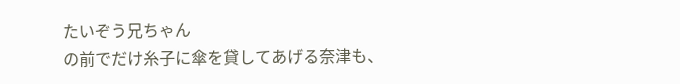たいぞう兄ちゃん
の前でだけ糸子に傘を貸してあげる奈津も、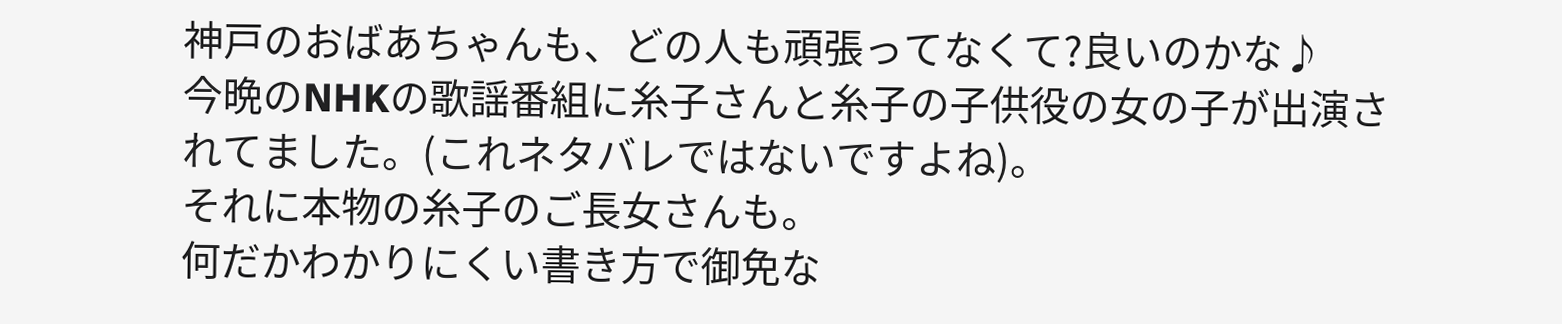神戸のおばあちゃんも、どの人も頑張ってなくて?良いのかな♪
今晩のNHKの歌謡番組に糸子さんと糸子の子供役の女の子が出演されてました。(これネタバレではないですよね)。
それに本物の糸子のご長女さんも。
何だかわかりにくい書き方で御免な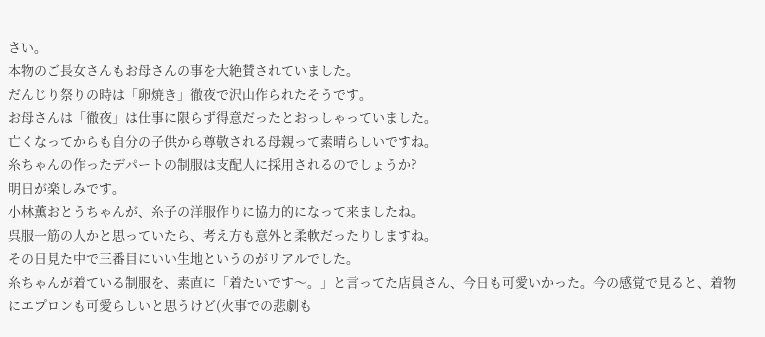さい。
本物のご長女さんもお母さんの事を大絶賛されていました。
だんじり祭りの時は「卵焼き」徹夜で沢山作られたそうです。
お母さんは「徹夜」は仕事に限らず得意だったとおっしゃっていました。
亡くなってからも自分の子供から尊敬される母親って素晴らしいですね。
糸ちゃんの作ったデパートの制服は支配人に採用されるのでしょうか?
明日が楽しみです。
小林薫おとうちゃんが、糸子の洋服作りに協力的になって来ましたね。
呉服一筋の人かと思っていたら、考え方も意外と柔軟だったりしますね。
その日見た中で三番目にいい生地というのがリアルでした。
糸ちゃんが着ている制服を、素直に「着たいです〜。」と言ってた店員さん、今日も可愛いかった。今の感覚で見ると、着物にエプロンも可愛らしいと思うけど(火事での悲劇も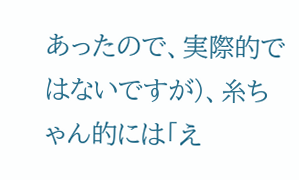あったので、実際的ではないですが)、糸ちゃん的には「え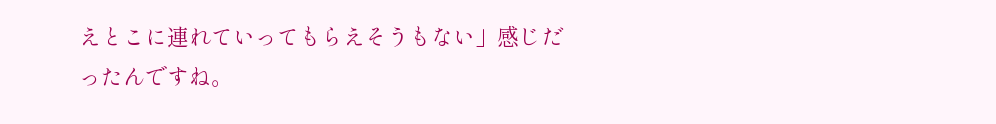えとこに連れていってもらえそうもない」感じだったんですね。